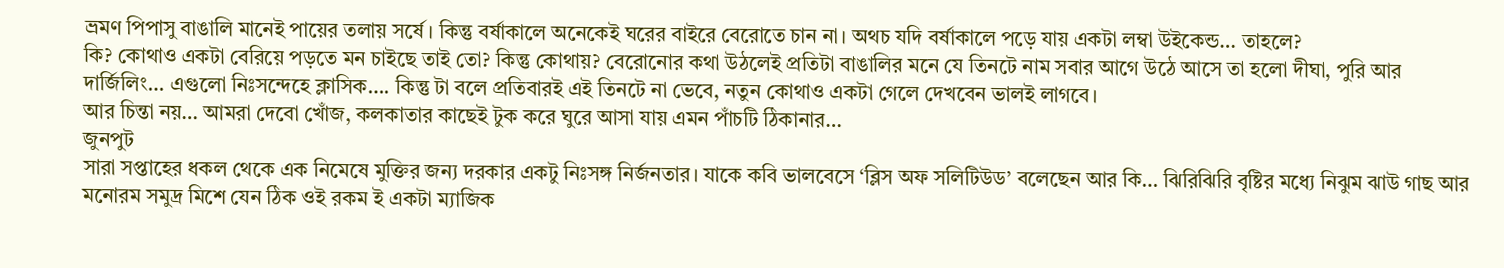ভ্রমণ পিপাসু বাঙালি মানেই পায়ের তলায় সর্ষে। কিন্তু বর্ষাকালে অনেকেই ঘরের বাইরে বেরোতে চান না। অথচ যদি বর্ষাকালে পড়ে যায় একটা লম্বা উইকেন্ড… তাহলে?
কি? কোথাও একটা বেরিয়ে পড়তে মন চাইছে তাই তো? কিন্তু কোথায়? বেরোনোর কথা উঠলেই প্রতিটা বাঙালির মনে যে তিনটে নাম সবার আগে উঠে আসে তা হলো দীঘা, পুরি আর দার্জিলিং… এগুলো নিঃসন্দেহে ক্লাসিক…. কিন্তু টা বলে প্রতিবারই এই তিনটে না ভেবে, নতুন কোথাও একটা গেলে দেখবেন ভালই লাগবে।
আর চিন্তা নয়… আমরা দেবো খোঁজ, কলকাতার কাছেই টুক করে ঘুরে আসা যায় এমন পাঁচটি ঠিকানার…
জুনপুট
সারা সপ্তাহের ধকল থেকে এক নিমেষে মুক্তির জন্য দরকার একটু নিঃসঙ্গ নির্জনতার। যাকে কবি ভালবেসে ‘ব্লিস অফ সলিটিউড’ বলেছেন আর কি… ঝিরিঝিরি বৃষ্টির মধ্যে নিঝুম ঝাউ গাছ আর মনোরম সমুদ্র মিশে যেন ঠিক ওই রকম ই একটা ম্যাজিক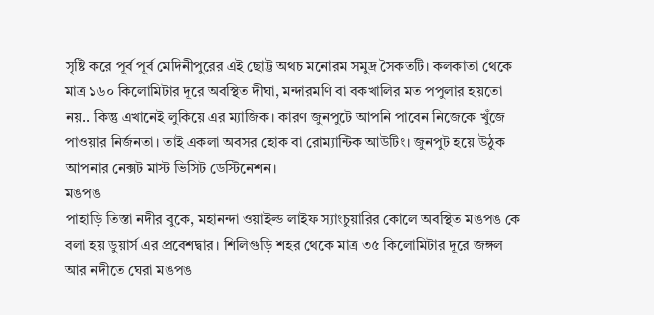সৃষ্টি করে পূর্ব পূর্ব মেদিনীপুরের এই ছোট্ট অথচ মনোরম সমুদ্র সৈকতটি। কলকাতা থেকে মাত্র ১৬০ কিলোমিটার দূরে অবস্থিত দীঘা, মন্দারমণি বা বকখালির মত পপুলার হয়তো নয়.. কিন্তু এখানেই লুকিয়ে এর ম্যাজিক। কারণ জুনপুটে আপনি পাবেন নিজেকে খুঁজে পাওয়ার নির্জনতা। তাই একলা অবসর হোক বা রোম্যান্টিক আউটিং। জুনপুট হয়ে উঠুক আপনার নেক্সট মাস্ট ভিসিট ডেস্টিনেশন।
মঙপঙ
পাহাড়ি তিস্তা নদীর বুকে, মহানন্দা ওয়াইল্ড লাইফ স্যাংচুয়ারির কোলে অবস্থিত মঙপঙ কে বলা হয় ডুয়ার্স এর প্রবেশদ্বার। শিলিগুড়ি শহর থেকে মাত্র ৩৫ কিলোমিটার দূরে জঙ্গল আর নদীতে ঘেরা মঙপঙ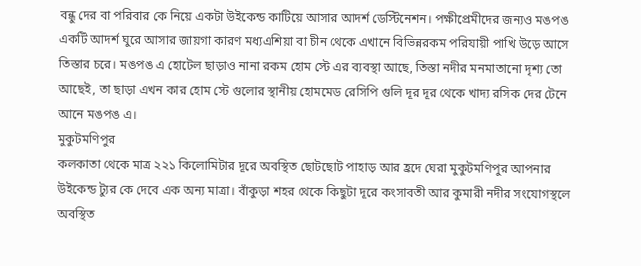বন্ধু দের বা পরিবার কে নিয়ে একটা উইকেন্ড কাটিয়ে আসার আদর্শ ডেস্টিনেশন। পক্ষীপ্রেমীদের জন্যও মঙপঙ একটি আদর্শ ঘুরে আসার জায়গা কারণ মধ্যএশিয়া বা চীন থেকে এখানে বিভিন্নরকম পরিযায়ী পাখি উড়ে আসে তিস্তার চরে। মঙপঙ এ হোটেল ছাড়াও নানা রকম হোম স্টে এর ব্যবস্থা আছে, তিস্তা নদীর মনমাতানো দৃশ্য তো আছেই, তা ছাড়া এখন কার হোম স্টে গুলোর স্থানীয় হোমমেড রেসিপি গুলি দূর দূর থেকে খাদ্য রসিক দের টেনে আনে মঙপঙ এ।
মুকুটমণিপুর
কলকাতা থেকে মাত্র ২২১ কিলোমিটার দূরে অবস্থিত ছোটছোট পাহাড় আর হ্রদে ঘেরা মুকুটমণিপুর আপনার উইকেন্ড ট্যুর কে দেবে এক অন্য মাত্রা। বাঁকুড়া শহর থেকে কিছুটা দূরে কংসাবতী আর কুমারী নদীর সংযোগস্থলে অবস্থিত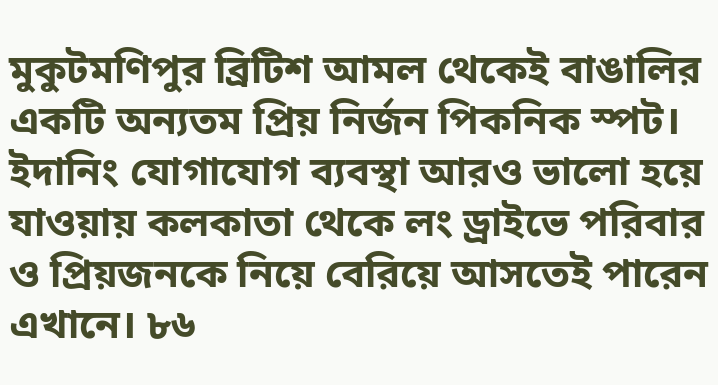মুকুটমণিপুর ব্রিটিশ আমল থেকেই বাঙালির একটি অন্যতম প্রিয় নির্জন পিকনিক স্পট। ইদানিং যোগাযোগ ব্যবস্থা আরও ভালো হয়ে যাওয়ায় কলকাতা থেকে লং ড্রাইভে পরিবার ও প্রিয়জনকে নিয়ে বেরিয়ে আসতেই পারেন এখানে। ৮৬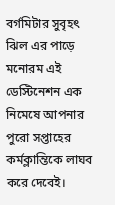বর্গমিটার সুবৃহৎ ঝিল এর পাড়ে মনোরম এই ডেস্টিনেশন এক নিমেষে আপনার পুরো সপ্তাহের কর্মক্লান্তিকে লাঘব করে দেবেই।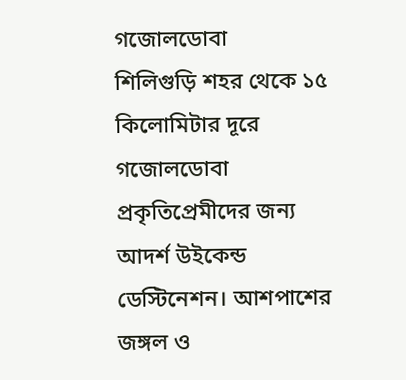গজোলডোবা
শিলিগুড়ি শহর থেকে ১৫ কিলোমিটার দূরে গজোলডোবা প্রকৃতিপ্রেমীদের জন্য আদর্শ উইকেন্ড ডেস্টিনেশন। আশপাশের জঙ্গল ও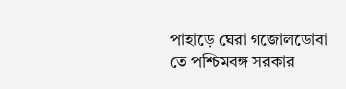পাহাড়ে ঘেরা গজোলডোবা তে পশ্চিমবঙ্গ সরকার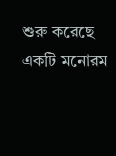শুরু করেছে একটি মনোরম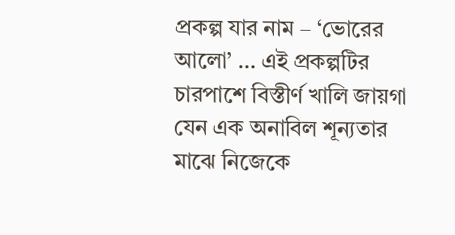প্রকল্প যার নাম – ‘ভোরের আলো’ … এই প্রকল্পটির চারপাশে বিস্তীর্ণ খালি জায়গা যেন এক অনাবিল শূন্যতার মাঝে নিজেকে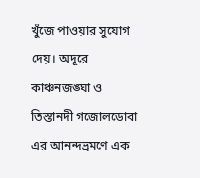খুঁজে পাওয়ার সুযোগ দেয়। অদূরে কাঞ্চনজঙ্ঘা ও তিস্তানদী গজোলডোবা এর আনন্দভ্রমণে এক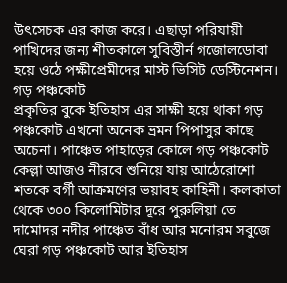উৎসেচক এর কাজ করে। এছাড়া পরিযায়ী পাখিদের জন্য শীতকালে সুবিস্তীর্ন গজোলডোবা হয়ে ওঠে পক্ষীপ্রেমীদের মাস্ট ভিসিট ডেস্টিনেশন।
গড় পঞ্চকোট
প্রকৃতির বুকে ইতিহাস এর সাক্ষী হয়ে থাকা গড় পঞ্চকোট এখনো অনেক ভ্রমন পিপাসুর কাছে অচেনা। পাঞ্চেত পাহাড়ের কোলে গড় পঞ্চকোট কেল্লা আজও নীরবে শুনিয়ে যায় আঠেরোশো শতকে বর্গী আক্রমণের ভয়াবহ কাহিনী। কলকাতা থেকে ৩০০ কিলোমিটার দূরে পুরুলিয়া তে দামোদর নদীর পাঞ্চেত বাঁধ আর মনোরম সবুজে ঘেরা গড় পঞ্চকোট আর ইতিহাস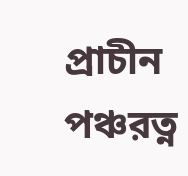প্রাচীন পঞ্চরত্ন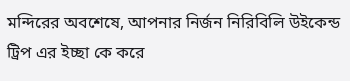মন্দিরের অবশেষে, আপনার নির্জন নিরিবিলি উইকেন্ড ট্রিপ এর ইচ্ছা কে করে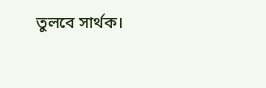তুলবে সার্থক।